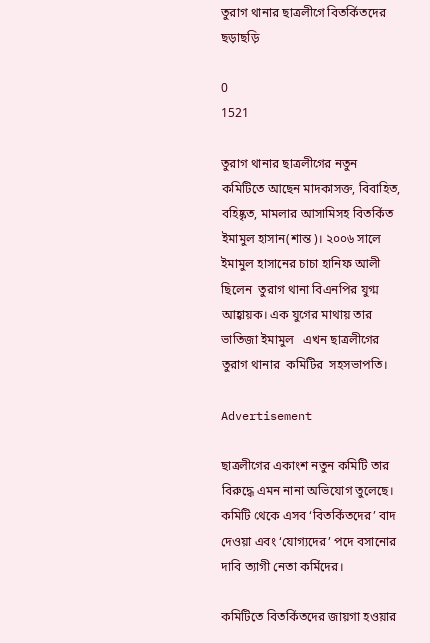তুরাগ থানার ছাত্রলীগে বিতর্কিতদের ছড়াছড়ি

0
1521

তুরাগ থানার ছাত্রলীগের নতুন কমিটিতে আছেন মাদকাসক্ত, বিবাহিত, বহিষ্কৃত, মামলার আসামিসহ বিতর্কিত ইমামুল হাসান(শান্ত)। ২০০৬ সালে ইমামুল হাসানের চাচা হানিফ আলী ছিলেন  তুরাগ থানা বিএনপির যুগ্ম আহ্বায়ক। এক যুগের মাথায় তার ভাতিজা ইমামুল   এখন ছাত্রলীগের তুরাগ থানার  কমিটির  সহসভাপতি।

Advertisement

ছাত্রলীগের একাংশ নতুন কমিটি তার  বিরুদ্ধে এমন নানা অভিযোগ তুলেছে। কমিটি থেকে এসব ‘বিতর্কিতদের’ বাদ দেওয়া এবং ‘যোগ্যদের’ পদে বসানোর দাবি ত্যাগী নেতা কর্মিদের।

কমিটিতে বিতর্কিতদের জায়গা হওয়ার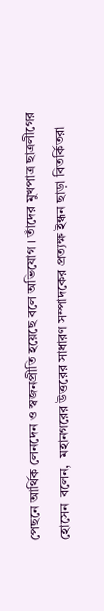পেছনে আর্থিক লেনদেন ও স্বজনপ্রীতি হয়েছে বলে অভিযোগ । তাঁদের মুখপাত্র ছাত্রলীগের   হোসেন  বলেন,  মহানগরের উত্তরের সাধারণ সম্পাদকের প্রত্যক্ষ ইন্ধন ছাড়া বিতর্কিতরা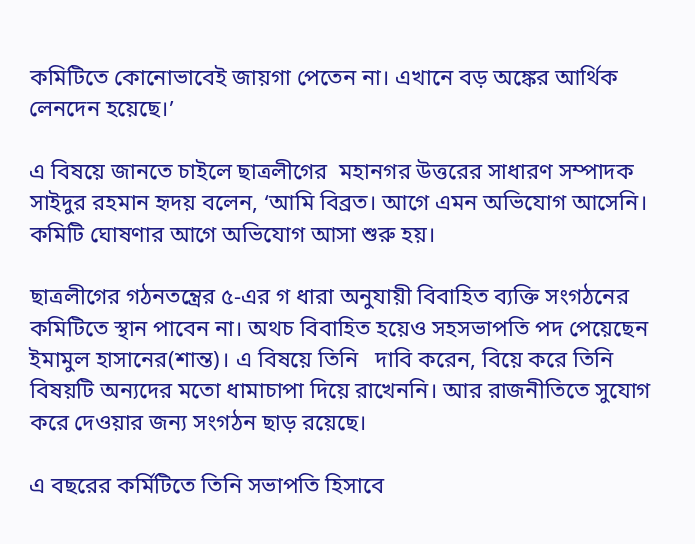কমিটিতে কোনোভাবেই জায়গা পেতেন না। এখানে বড় অঙ্কের আর্থিক লেনদেন হয়েছে।’

এ বিষয়ে জানতে চাইলে ছাত্রলীগের  মহানগর উত্তরের সাধারণ সম্পাদক সাইদুর রহমান হৃদয় বলেন, ‘আমি বিব্রত। আগে এমন অভিযোগ আসেনি। কমিটি ঘোষণার আগে অভিযোগ আসা শুরু হয়।

ছাত্রলীগের গঠনতন্ত্রের ৫-এর গ ধারা অনুযায়ী বিবাহিত ব্যক্তি সংগঠনের কমিটিতে স্থান পাবেন না। অথচ বিবাহিত হয়েও সহসভাপতি পদ পেয়েছেন ইমামুল হাসানের(শান্ত)। এ বিষয়ে তিনি   দাবি করেন, বিয়ে করে তিনি বিষয়টি অন্যদের মতো ধামাচাপা দিয়ে রাখেননি। আর রাজনীতিতে সুযোগ করে দেওয়ার জন্য সংগঠন ছাড় রয়েছে।

এ বছরের কর্মিটিতে তিনি সভাপতি হিসাবে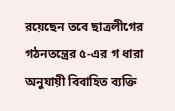রয়েছেন তবে ছাত্রলীগের গঠনতন্ত্রের ৫-এর গ ধারা অনুযায়ী বিবাহিত ব্যক্তি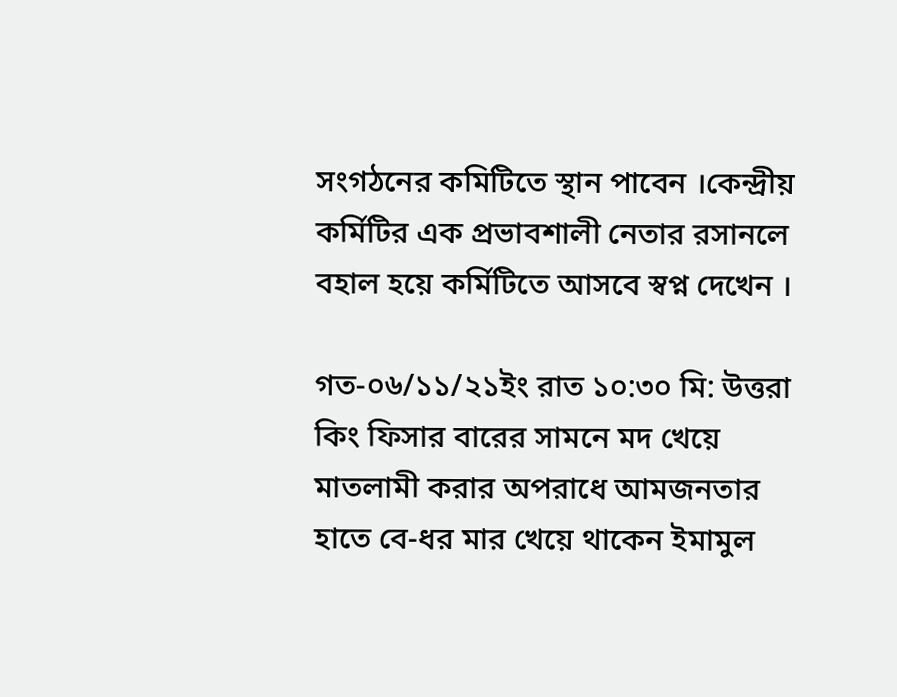সংগঠনের কমিটিতে স্থান পাবেন ।কেন্দ্রীয় কর্মিটির এক প্রভাবশালী নেতার রসানলে বহাল হয়ে কর্মিটিতে আসবে স্বপ্ন দেখেন ।

গত-০৬/১১/২১ইং রাত ১০:৩০ মি: উত্তরা কিং ফিসার বারের সামনে মদ খেয়ে মাতলামী করার অপরাধে আমজনতার হাতে বে-ধর মার খেয়ে থাকেন ইমামুল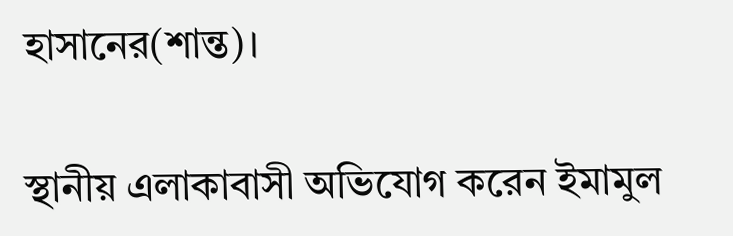হাসানের(শান্ত)।

স্থানীয় এলাকাবাসী অভিযোগ করেন ইমামুল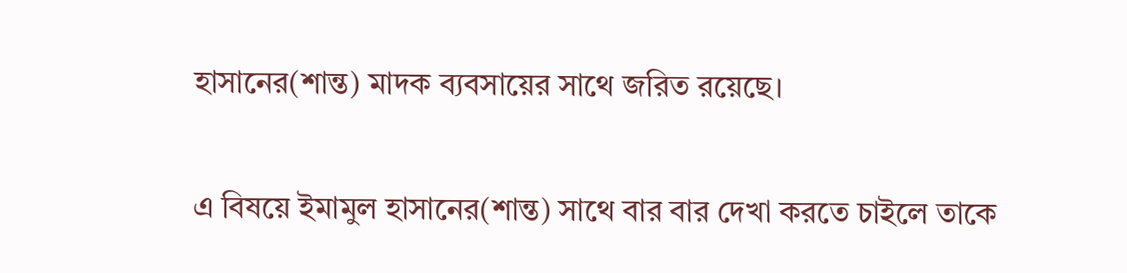হাসানের(শান্ত) মাদক ব্যবসায়ের সাথে জরিত রয়েছে।

এ বিষয়ে ইমামুল হাসানের(শান্ত) সাথে বার বার দেখা করতে চাইলে তাকে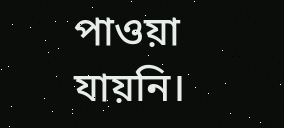পাওয়া যায়নি।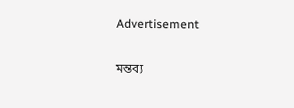Advertisement

মন্তব্য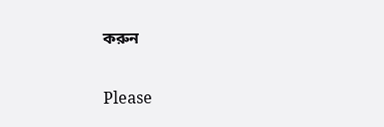করুন

Please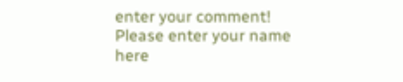enter your comment!
Please enter your name here